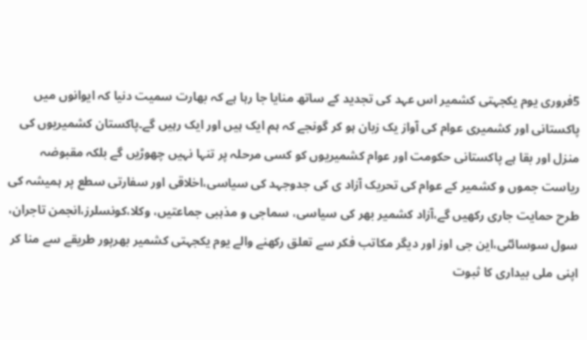5فروری یوم یکجہتی کشمیر اس عہد کی تجدید کے ساتھ منایا جا رہا ہے کہ بھارت سمیت دنیا کہ ایوانوں میں پاکستانی اور کشمیری عوام کی آواز یک زبان ہو کر گونجے کہ ہم ایک ہیں اور ایک رہیں گے۔پاکستان کشمیریوں کی منزل اور بقا ہے پاکستانی حکومت اور عوام کشمیریوں کو کسی مرحلہ پر تنہا نہیں چھوڑیں گے بلکہ مقبوضہ ریاست جموں و کشمیر کے عوام کی تحریک آزاد ی کی جدوجہد کی سیاسی،اخلاقی اور سفارتی سطع پر ہمیشہ کی طرح حمایت جاری رکھیں گے،آزاد کشمیر بھر کی سیاسی، سماجی و مذہبی جماعتیں، وکلا،کونسلرز،انجمن تاجران، سول سوسائٹی،این جی اوز اور دیگر مکاتب فکر سے تعلق رکھنے والے یوم یکجہتی کشمیر بھرپور طریقے سے منا کر اپنی ملی بیداری کا ثبوت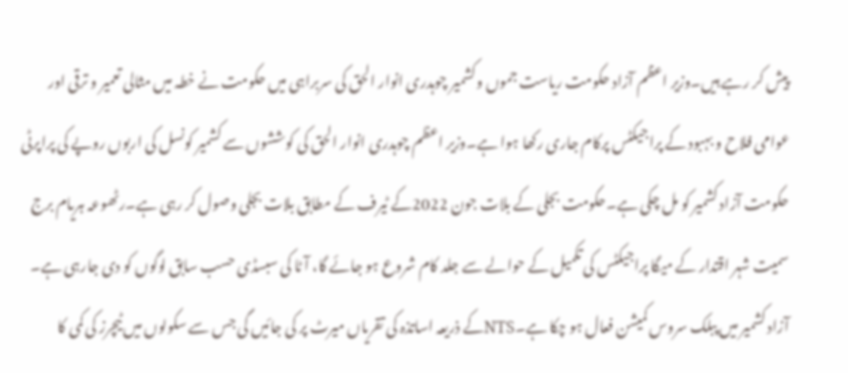پیش کر رہے ہیں۔وزیر اعظم آزاد حکومت ریاست جموں وکشمیر چوہدری انوار الحق کی سربراہی میں حکومت نے خطہ میں مثالی تعمیر و ترقی اور عوامی فلاح و بہبود کے پراجیکٹس پرکام جاری رکھا ہوا ہے۔وزیر اعظم چوہدری انوار الحق کی کوششوں سے کشمیر کونسل کی اربوں روپے کی پراپرٹی حکومت آزاد کشمیر کو مل چکی ہے۔حکومت بجلی کے بلات جون 2022کے ٹیرف کے مطابق بلات بجلی وصول کر رہی ہے۔رٹھوعہ ہریام برج سمیت شہر اقتدار کے میگا پراجیکٹس کی تکمیل کے حوالے سے جلد کام شروع ہو جائے گا، آٹا کی سبسڈی حسب سابق لوگوں کو دی جارہی ہے۔ آزاد کشمیر میں پبلک سروس کمیشن فعال ہو چکا ہے۔NTSکے ذریعہ اساتذہ کی تقریاں میرٹ پر کی جائیں گی جس سے سکولوں میں ٹیچرز کی کمی کا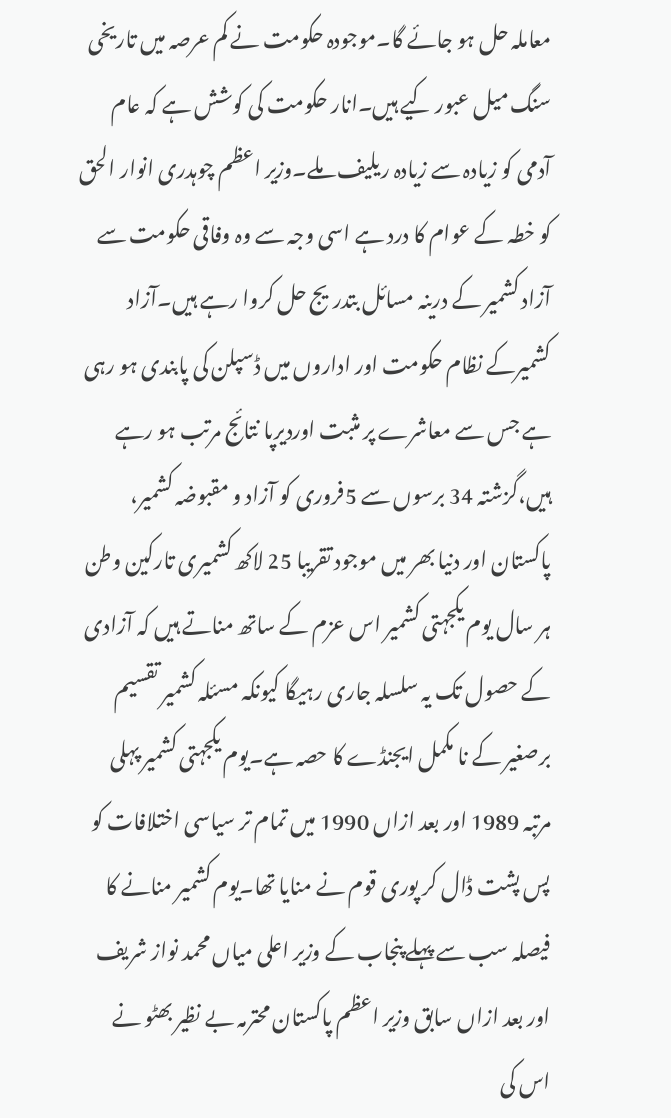معاملہ حل ہو جائے گا۔موجودہ حکومت نے کم عرصہ میں تاریخی سنگ میل عبور کیے ہیں۔انار حکومت کی کوشش ہے کہ عام آدمی کو زیادہ سے زیادہ ریلیف ملے۔وزیر اعظم چوہدری انوار الحق کو خطہ کے عوام کا درد ہے اسی وجہ سے وہ وفاقی حکومت سے آزاد کشمیر کے درینہ مسائل بتدریج حل کروا رہے ہیں۔آزاد کشمیرکے نظام حکومت اور اداروں میں ڈسپلن کی پابندی ہو رہی ہے جس سے معاشرے پر مثبت اوردیرپا نتائج مرتب ہو رہے ہیں،گزشتہ 34 برسوں سے 5فروری کو آزاد و مقبوضہ کشمیر، پاکستان اور دنیا بھر میں موجود تقریبا 25 لاکھ کشمیری تارکین وطن ہر سال یوم یکجہتی کشمیر اس عزم کے ساتھ مناتے ہیں کہ آزادی کے حصول تک یہ سلسلہ جاری رہیگا کیونکہ مسئلہ کشمیر تقسیم برصغیر کے نا مکمل ایجنڈے کا حصہ ہے۔یوم یکجہتی کشمیر پہلی مرتبہ 1989 اور بعد ازاں 1990 میں تمام تر سیاسی اختلافات کو پس پشت ڈال کر پوری قوم نے منایا تھا۔یوم کشمیر منانے کا فیصلہ سب سے پہلے پنجاب کے وزیر اعلی میاں محمد نواز شریف اور بعد ازاں سابق وزیر اعظم پاکستان محترمہ بے نظیر بھٹو نے اس کی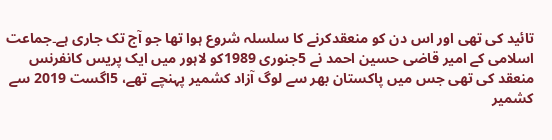تائید کی تھی اور اس دن کو منعقدکرنے کا سلسلہ شروع ہوا تھا جو آج تک جاری ہے۔جماعت اسلامی کے امیر قاضی حسین احمد نے 5جنوری 1989کو لاہور میں ایک پریس کانفرنس منعقد کی تھی جس میں پاکستان بھر سے لوگ آزاد کشمیر پہنچے تھے، 5اگست 2019 سے کشمیر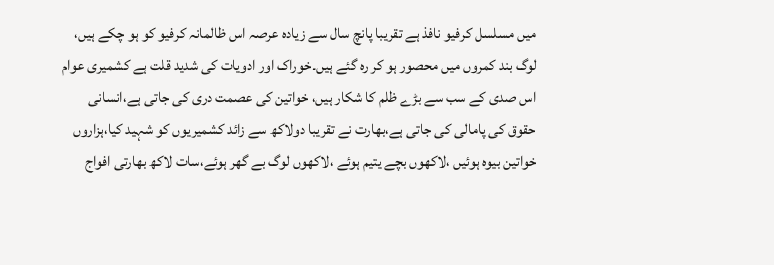میں مسلسل کرفیو نافذ ہے تقریبا پانچ سال سے زیادہ عرصہ اس ظالمانہ کرفیو کو ہو چکے ہیں، لوگ بند کمروں میں محصور ہو کر رہ گئے ہیں۔خوراک اور ادویات کی شدید قلت ہے کشمیری عوام اس صدی کے سب سے بڑے ظلم کا شکار ہیں، خواتین کی عصمت دری کی جاتی ہے،انسانی حقوق کی پامالی کی جاتی ہے،بھارت نے تقریبا دولاکھ سے زائد کشمیریوں کو شہید کیا،ہزاروں خواتین بیوہ ہوئیں ،لاکھوں بچے یتیم ہوئے ،لاکھوں لوگ بے گھر ہوئے،سات لاکھ بھارتی افواج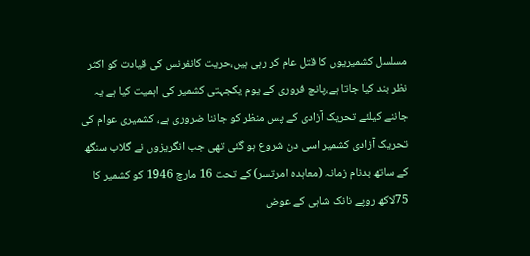مسلسل کشمیریوں کا قتل عام کر رہی ہیں،حریت کانفرنس کی قیادت کو اکثر نظر بند کیا جاتا ہے،پانچ فروری کے یوم یکجہتی کشمیر کی اہمیت کیا ہے یہ جاننے کیلئے تحریک آزادی کے پس منظر کو جاننا ضروری ہے، کشمیری عوام کی تحریک آزادی کشمیر اسی دن شروع ہو گئی تھی جب انگریزوں نے گلاب سنگھ کے ساتھ بدنام زمانہ (معاہدہ امرتسر) کے تحت 16 مارچ 1946 کو کشمیر کا 75لاکھ روپے نانک شاہی کے عوض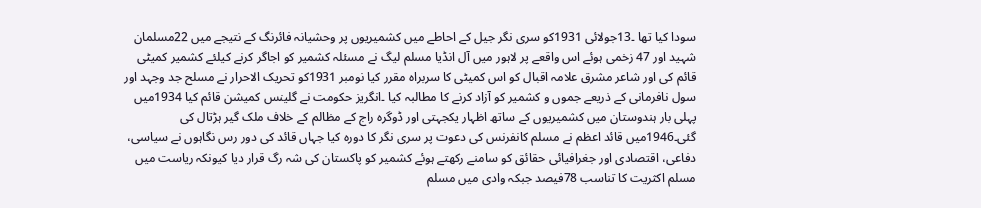سودا کیا تھا ۔13جولائی 1931کو سری نگر جیل کے احاطے میں کشمیریوں پر وحشیانہ فائرنگ کے نتیجے میں 22مسلمان شہید اور 47 زخمی ہوئے اس واقعے پر لاہور میں آل انڈیا مسلم لیگ نے مسئلہ کشمیر کو اجاگر کرنے کیلئے کشمیر کمیٹی قائم کی اور شاعر مشرق علامہ اقبال کو اس کمیٹی کا سربراہ مقرر کیا نومبر 1931کو تحریک الاحرار نے مسلح جد وجہد اور سول نافرمانی کے ذریعے جموں و کشمیر کو آزاد کرنے کا مطالبہ کیا ۔انگریز حکومت نے گلینس کمیشن قائم کیا 1934میں پہلی بار ہندوستان میں کشمیریوں کے ساتھ اظہار یکجہتی اور ڈوگرہ راج کے مظالم کے خلاف ملک گیر ہڑتال کی گئی۔1946میں قائد اعظم نے مسلم کانفرنس کی دعوت پر سری نگر کا دورہ کیا جہاں قائد کی دور رس نگاہوں نے سیاسی، دفاعی، اقتصادی اور جغرافیائی حقائق کو سامنے رکھتے ہوئے کشمیر کو پاکستان کی شہ رگ قرار دیا کیونکہ ریاست میں مسلم اکثریت کا تناسب 78فیصد جبکہ وادی میں مسلم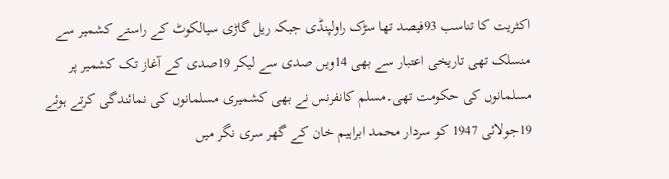اکثریت کا تناسب 93فیصد تھا سڑک راولپنڈی جبکہ ریل گاڑی سیالکوٹ کے راستے کشمیر سے منسلک تھی تاریخی اعتبار سے بھی 14ویں صدی سے لیکر 19صدی کے آغاز تک کشمیر پر مسلمانوں کی حکومت تھی۔مسلم کانفرنس نے بھی کشمیری مسلمانوں کی نمائندگی کرتے ہوئے 19جولائی 1947 کو سردار محمد ابراہیم خان کے گھر سری نگر میں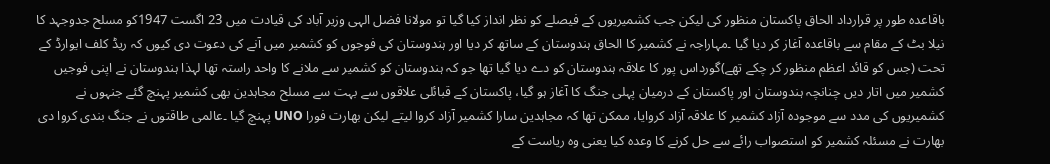باقاعدہ طور پر قرارداد الحاق پاکستان منظور کی لیکن جب کشمیریوں کے فیصلے کو نظر انداز کیا گیا تو مولانا فضل الہی وزیر آباد کی قیادت میں 23 اگست 1947کو مسلح جدوجہد کا نیلا بٹ کے مقام سے باقاعدہ آغاز کر دیا گیا ۔مہاراجہ نے کشمیر کا الحاق ہندوستان کے ساتھ کر دیا اور ہندوستان کی فوجوں کو کشمیر میں آنے کی دعوت دی کیوں کہ ریڈ کلف ایوارڈ کے تحت (جس کو قائد اعظم منظور کر چکے تھے)گورداس پور کا علاقہ ہندوستان کو دے دیا گیا تھا جو کہ ہندوستان کو کشمیر سے ملانے کا واحد راستہ تھا لہذا ہندوستان نے اپنی فوجیں کشمیر میں اتار دیں چنانچہ ہندوستان اور پاکستان کے درمیان پہلی جنگ کا آغاز ہو گیا، پاکستان کے قبائلی علاقوں سے بہت سے مسلح مجاہدین بھی کشمیر پہنچ گئے جنہوں نے کشمیریوں کی مدد سے موجودہ آزاد کشمیر کا علاقہ آزاد کروایا، ممکن تھا کہ مجاہدین سارا کشمیر آزاد کروا لیتے لیکن بھارت فورا UNO پہنچ گیا ۔عالمی طاقتوں نے جنگ بندی کروا دی بھارت نے مسئلہ کشمیر کو استصواب رائے سے حل کرنے کا وعدہ کیا یعنی وہ ریاست کے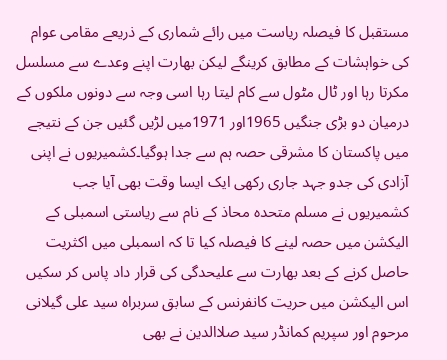مستقبل کا فیصلہ ریاست میں رائے شماری کے ذریعے مقامی عوام کی خواہشات کے مطابق کرینگے لیکن بھارت اپنے وعدے سے مسلسل مکرتا رہا اور ٹال مٹول سے کام لیتا رہا اسی وجہ سے دونوں ملکوں کے درمیان دو بڑی جنگیں 1965اور 1971میں لڑیں گئیں جن کے نتیجے میں پاکستان کا مشرقی حصہ ہم سے جدا ہوگیا۔کشمیریوں نے اپنی آزادی کی جدو جہد جاری رکھی ایک ایسا وقت بھی آیا جب کشمیریوں نے مسلم متحدہ محاذ کے نام سے ریاستی اسمبلی کے الیکشن میں حصہ لینے کا فیصلہ کیا تا کہ اسمبلی میں اکثریت حاصل کرنے کے بعد بھارت سے علیحدگی کی قرار داد پاس کر سکیں اس الیکشن میں حریت کانفرنس کے سابق سربراہ سید علی گیلانی مرحوم اور سپریم کمانڈر سید صلاالدین نے بھی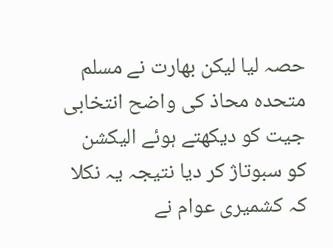حصہ لیا لیکن بھارت نے مسلم متحدہ محاذ کی واضح انتخابی جیت کو دیکھتے ہوئے الیکشن کو سبوتاژ کر دیا نتیجہ یہ نکلا کہ کشمیری عوام نے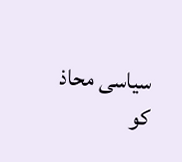سیاسی محاذ کو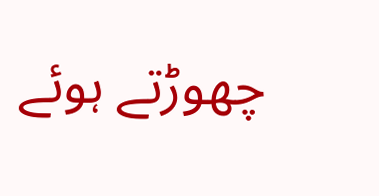چھوڑتے ہوئے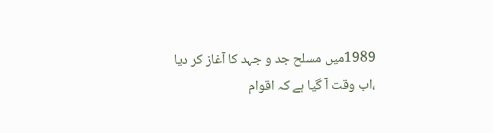1989میں مسلح جد و جہد کا آغاز کر دیا
،اب وقت آ گیا ہے کہ اقوام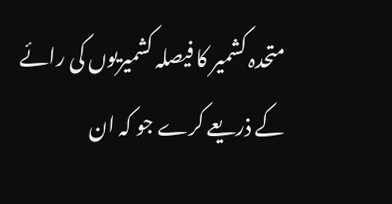متحدہ کشمیر کا فیصلہ کشمیریوں کی رائے کے ذریعے کرے جو کہ ان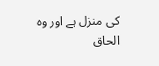کی منزل ہے اور وہ الحاق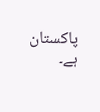پاکستان ہے۔